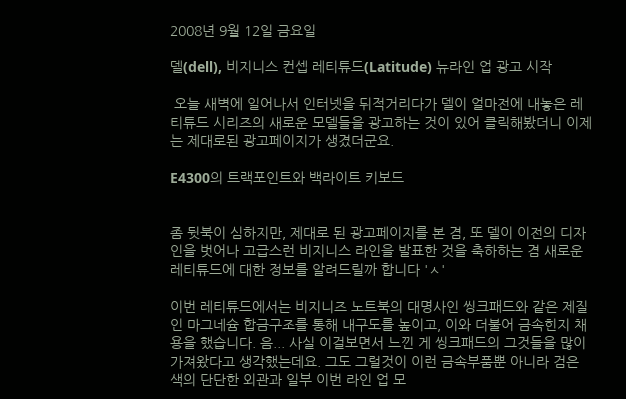2008년 9월 12일 금요일

델(dell), 비지니스 컨셉 레티튜드(Latitude) 뉴라인 업 광고 시작

 오늘 새벽에 일어나서 인터넷을 뒤적거리다가 델이 얼마전에 내놓은 레티튜드 시리즈의 새로운 모델들을 광고하는 것이 있어 클릭해봤더니 이제는 제대로된 광고페이지가 생겼더군요.

E4300의 트랙포인트와 백라이트 키보드


좀 뒷북이 심하지만, 제대로 된 광고페이지를 본 겸, 또 델이 이전의 디자인을 벗어나 고급스런 비지니스 라인을 발표한 것을 축하하는 겸 새로운 레티튜드에 대한 정보를 알려드릴까 합니다 'ㅅ'

이번 레티튜드에서는 비지니즈 노트북의 대명사인 씽크패드와 같은 제질인 마그네슘 합금구조를 통해 내구도를 높이고, 이와 더불어 금속힌지 채용을 했습니다. 음... 사실 이걸보면서 느낀 게 씽크패드의 그것들을 많이 가져왔다고 생각했는데요. 그도 그럴것이 이런 금속부품뿐 아니라 검은 색의 단단한 외관과 일부 이번 라인 업 모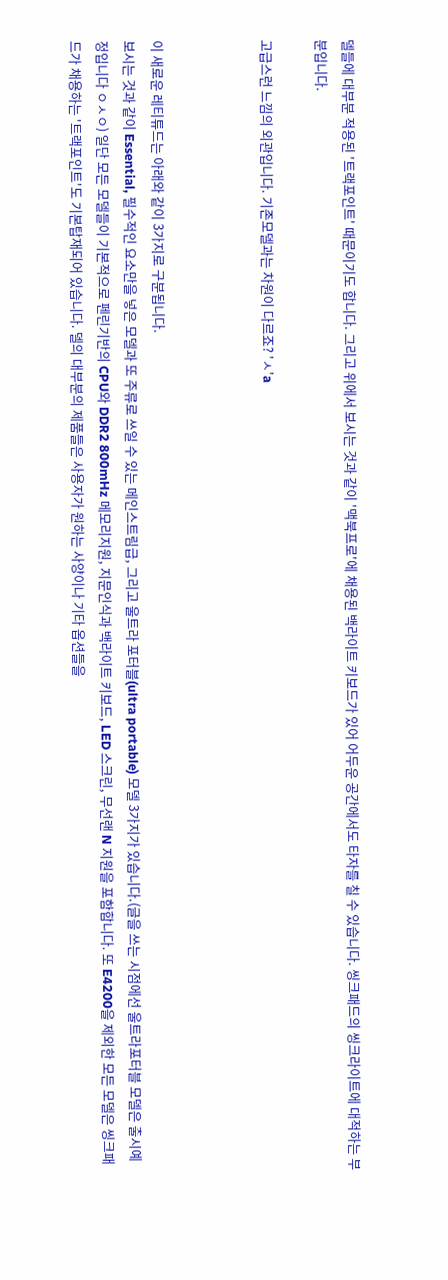델들에 대부분 적용된 '트랙포인트' 때문이기도 합니다. 그리고 위에서 보시는 것과 같이 '맥북프로'에 채용된 백라이트 키보드가 있어 어두운 공간에서도 타자를 칠 수 있습니다. 씽크패드의 씽크라이트에 대적하는 부분입니다.

고급스런 느낌의 외관입니다. 기존모델과는 차원이 다르죠? 'ㅅ'a



이 새로운 레티튜드는 아래와 같이 3가지로 구분됩니다.
보시는 것과 같이 Essential, 필수적인 요소만을 넣은 모델과 또 주류로 쓰일 수 있는 메인스트림급, 그리고 울트라 포터블(ultra portable) 모델 3가지가 있습니다.(글을 쓰는 시점에선 울트라포터블 모델은 출시예정입니다 ㅇㅅㅇ) 일단 모든 모델들이 기본적으로 펜린기반의 CPU와 DDR2 800mHz 메모리지원, 지문인식과 백라이트 키보드, LED 스크린, 무선랜 N 지원을 포함합니다. 또 E4200을 제외한 모든 모델은 씽크패드가 채용하는 '트랙포인트'도 기본탑재되어 있습니다. 델의 대부분의 제품들은 사용자가 원하는 사양이나 기타 옵션들을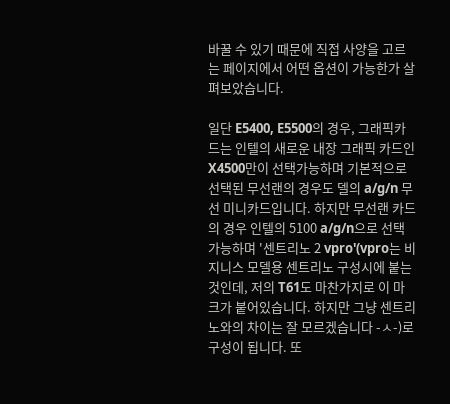바꿀 수 있기 때문에 직접 사양을 고르는 페이지에서 어떤 옵션이 가능한가 살펴보았습니다.

일단 E5400, E5500의 경우, 그래픽카드는 인텔의 새로운 내장 그래픽 카드인 X4500만이 선택가능하며 기본적으로 선택된 무선랜의 경우도 델의 a/g/n 무선 미니카드입니다. 하지만 무선랜 카드의 경우 인텔의 5100 a/g/n으로 선택가능하며 '센트리노 2 vpro'(vpro는 비지니스 모델용 센트리노 구성시에 붙는 것인데, 저의 T61도 마찬가지로 이 마크가 붙어있습니다. 하지만 그냥 센트리노와의 차이는 잘 모르겠습니다 -ㅅ-)로 구성이 됩니다. 또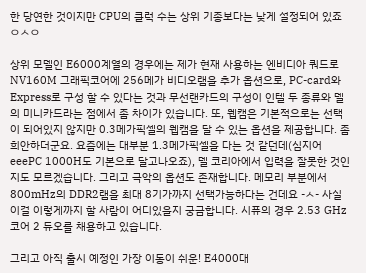한 당연한 것이지만 CPU의 클럭 수는 상위 기종보다는 낮게 설정되어 있죠 ㅇㅅㅇ

상위 모델인 E6000계열의 경우에는 제가 현재 사용하는 엔비디아 쿼드로 NV160M 그래픽코어에 256메가 비디오램을 추가 옵션으로, PC-card와 Express로 구성 할 수 있다는 것과 무선랜카드의 구성이 인텔 두 종류와 델의 미니카드라는 점에서 좀 차이가 있습니다. 또, 웹캠은 기본적으로는 선택이 되어있지 않지만 0.3메가픽셀의 웹캠을 달 수 있는 옵션을 제공합니다. 좀 희안하더군요. 요즘에는 대부분 1.3메가픽셀을 다는 것 같던데(심지어 eeePC 1000H도 기본으로 달고나오죠), 델 코리아에서 입력을 잘못한 것인지도 모르겠습니다. 그리고 극악의 옵션도 존재합니다. 메모리 부분에서 800mHz의 DDR2램을 최대 8기가까지 선택가능하다는 건데요 -ㅅ- 사실 이걸 이렇게까지 할 사람이 어디있을지 궁금합니다. 시퓨의 경우 2.53 GHz 코어 2 듀오를 채용하고 있습니다.

그리고 아직 출시 예정인 가장 이동이 쉬운! E4000대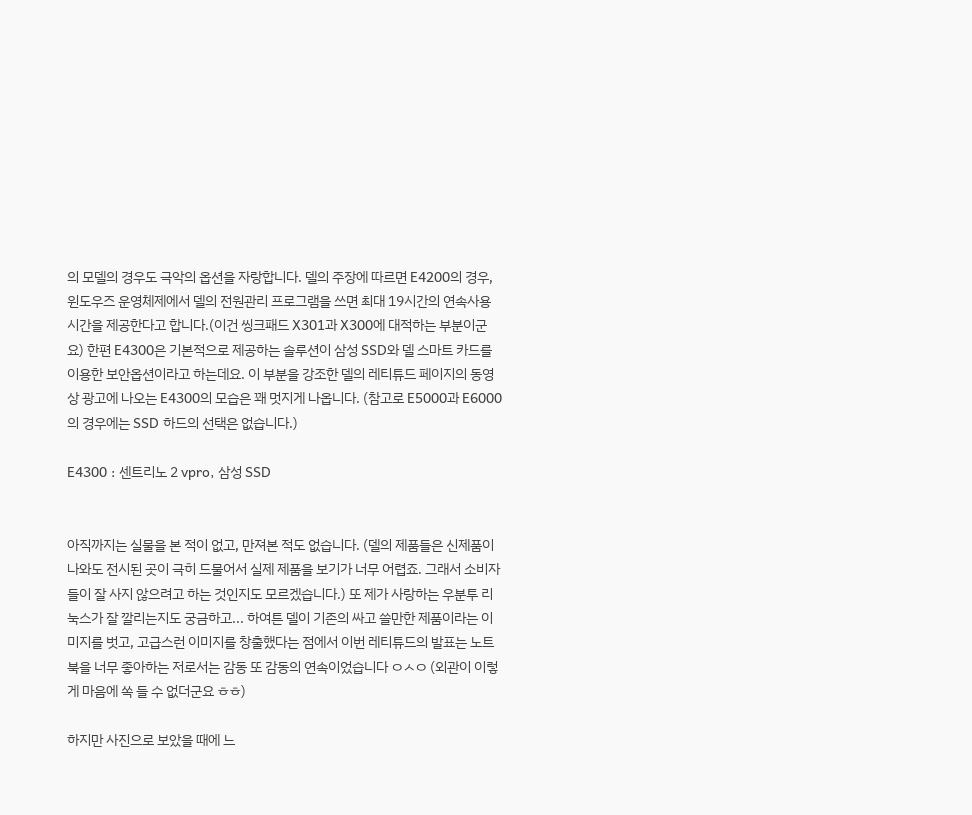의 모델의 경우도 극악의 옵션을 자랑합니다. 델의 주장에 따르면 E4200의 경우, 윈도우즈 운영체제에서 델의 전원관리 프로그램을 쓰면 최대 19시간의 연속사용시간을 제공한다고 합니다.(이건 씽크패드 X301과 X300에 대적하는 부분이군요) 한편 E4300은 기본적으로 제공하는 솔루션이 삼성 SSD와 델 스마트 카드를 이용한 보안옵션이라고 하는데요. 이 부분을 강조한 델의 레티튜드 페이지의 동영상 광고에 나오는 E4300의 모습은 꽤 멋지게 나옵니다. (참고로 E5000과 E6000의 경우에는 SSD 하드의 선택은 없습니다.)

E4300 : 센트리노 2 vpro, 삼성 SSD


아직까지는 실물을 본 적이 없고, 만져본 적도 없습니다. (델의 제품들은 신제품이 나와도 전시된 곳이 극히 드물어서 실제 제품을 보기가 너무 어렵죠. 그래서 소비자들이 잘 사지 않으려고 하는 것인지도 모르겠습니다.) 또 제가 사랑하는 우분투 리눅스가 잘 깔리는지도 궁금하고... 하여튼 델이 기존의 싸고 쓸만한 제품이라는 이미지를 벗고, 고급스런 이미지를 창출했다는 점에서 이번 레티튜드의 발표는 노트북을 너무 좋아하는 저로서는 감동 또 감동의 연속이었습니다 ㅇㅅㅇ (외관이 이렇게 마음에 쏙 들 수 없더군요 ㅎㅎ)

하지만 사진으로 보았을 때에 느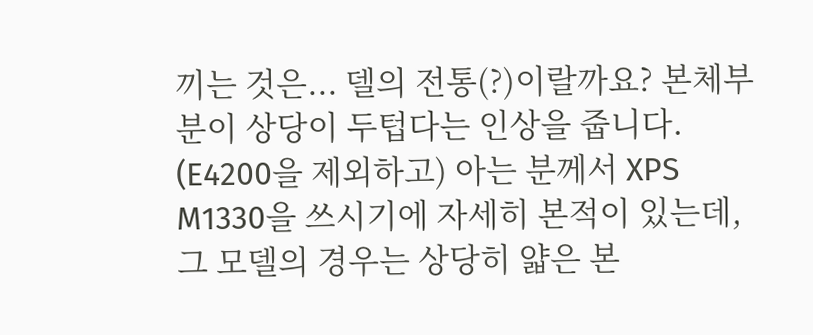끼는 것은... 델의 전통(?)이랄까요? 본체부분이 상당이 두텁다는 인상을 줍니다. (E4200을 제외하고) 아는 분께서 XPS M1330을 쓰시기에 자세히 본적이 있는데, 그 모델의 경우는 상당히 얇은 본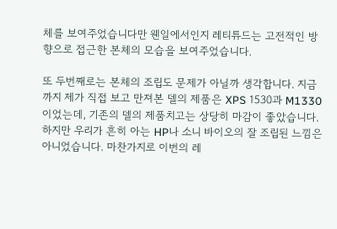체를 보여주었습니다만 웬일에서인지 레티튜드는 고전적인 방향으로 접근한 본체의 모습을 보여주었습니다.

또 두번째로는 본체의 조립도 문제가 아닐까 생각합니다. 지금까지 제가 직접 보고 만져본 델의 제품은 XPS 1530과 M1330이었는데, 기존의 델의 제품치고는 상당히 마감이 좋았습니다. 하지만 우리가 흔히 아는 HP나 소니 바이오의 잘 조립된 느낌은 아니었습니다. 마찬가지로 이번의 레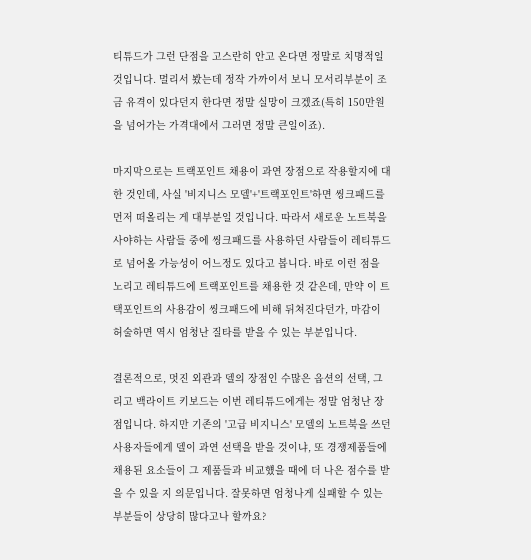티튜드가 그런 단점을 고스란히 안고 온다면 정말로 치명적일 것입니다. 멀리서 봤는데 정작 가까이서 보니 모서리부분이 조금 유격이 있다던지 한다면 정말 실망이 크겠죠(특히 150만원을 넘어가는 가격대에서 그러면 정말 큰일이죠).

마지막으로는 트랙포인트 채용이 과연 장점으로 작용할지에 대한 것인데, 사실 '비지니스 모델'+'트랙포인트'하면 씽크패드를 먼저 떠올리는 게 대부분일 것입니다. 따라서 새로운 노트북을 사야하는 사람들 중에 씽크패드를 사용하던 사람들이 레티튜드로 넘어올 가능성이 어느정도 있다고 봅니다. 바로 이런 점을 노리고 레티튜드에 트랙포인트를 채용한 것 같은데, 만약 이 트택포인트의 사용감이 씽크패드에 비해 뒤쳐진다던가, 마감이 허술하면 역시 엄청난 질타를 받을 수 있는 부분입니다.

결론적으로, 멋진 외관과 델의 장점인 수많은 옵션의 선택, 그리고 백라이트 키보드는 이번 레티튜드에게는 정말 엄청난 장점입니다. 하지만 기존의 '고급 비지니스' 모델의 노트북을 쓰던 사용자들에게 델이 과연 선택을 받을 것이냐, 또 경쟁제품들에 채용된 요소들이 그 제품들과 비교헀을 때에 더 나은 점수를 받을 수 있을 지 의문입니다. 잘못하면 엄청나게 실패할 수 있는 부분들이 상당히 많다고나 할까요?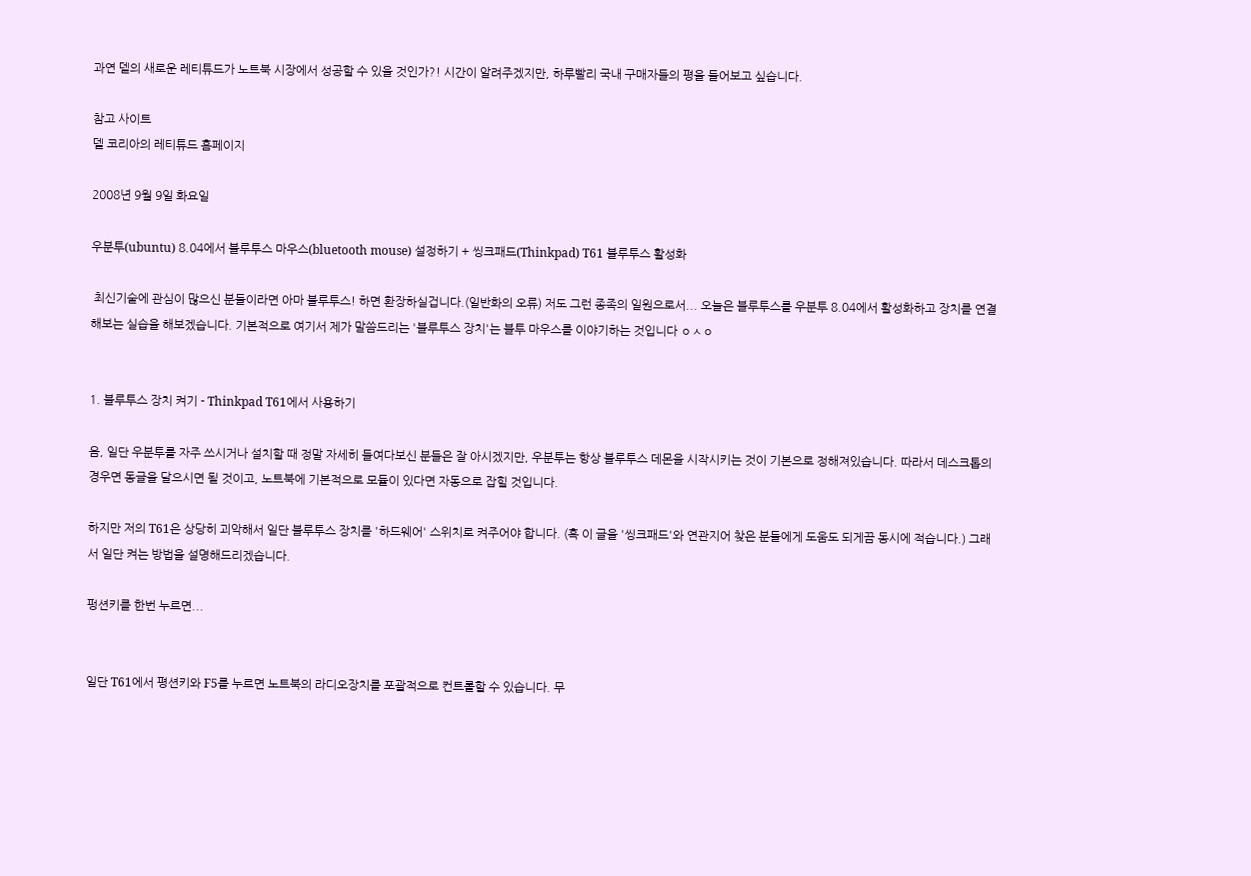과연 델의 새로운 레티튜드가 노트북 시장에서 성공할 수 있을 것인가?! 시간이 알려주겠지만, 하루빨리 국내 구매자들의 평을 들어보고 싶습니다.

참고 사이트
델 코리아의 레티튜드 홈페이지

2008년 9월 9일 화요일

우분투(ubuntu) 8.04에서 블루투스 마우스(bluetooth mouse) 설정하기 + 씽크패드(Thinkpad) T61 블루투스 활성화

 최신기술에 관심이 많으신 분들이라면 아마 블루투스! 하면 환장하실겁니다.(일반화의 오류) 저도 그런 종족의 일원으로서... 오늘은 블루투스를 우분투 8.04에서 활성화하고 장치를 연결해보는 실습을 해보겠습니다. 기본적으로 여기서 제가 말씀드리는 '블루투스 장치'는 블투 마우스를 이야기하는 것입니다 ㅇㅅㅇ


1. 블루투스 장치 켜기 - Thinkpad T61에서 사용하기

음, 일단 우분투를 자주 쓰시거나 설치할 때 정말 자세히 들여다보신 분들은 잘 아시겠지만, 우분투는 항상 블루투스 데몬을 시작시키는 것이 기본으로 정해져있습니다. 따라서 데스크톱의 경우면 동글을 달으시면 될 것이고, 노트북에 기본적으로 모듈이 있다면 자동으로 잡힐 것입니다.

하지만 저의 T61은 상당히 괴악해서 일단 블루투스 장치를 '하드웨어' 스위치로 켜주어야 합니다. (혹 이 글을 '씽크패드'와 연관지어 찾은 분들에게 도움도 되게끔 동시에 적습니다.) 그래서 일단 켜는 방법을 설명해드리겠습니다.

펑션키를 한번 누르면...


일단 T61에서 평션키와 F5를 누르면 노트북의 라디오장치를 포괄적으로 컨트롤할 수 있습니다. 무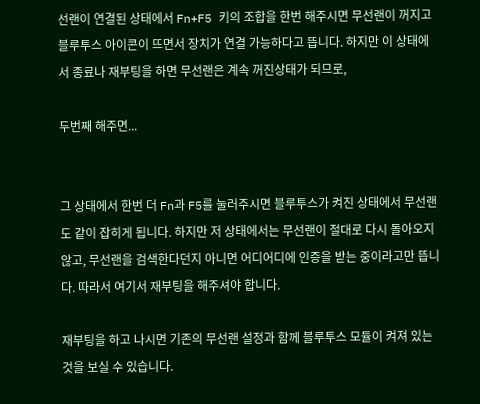선랜이 연결된 상태에서 Fn+F5 키의 조합을 한번 해주시면 무선랜이 꺼지고 블루투스 아이콘이 뜨면서 장치가 연결 가능하다고 뜹니다. 하지만 이 상태에서 종료나 재부팅을 하면 무선랜은 계속 꺼진상태가 되므로,

두번째 해주면...


그 상태에서 한번 더 Fn과 F5를 눌러주시면 블루투스가 켜진 상태에서 무선랜도 같이 잡히게 됩니다. 하지만 저 상태에서는 무선랜이 절대로 다시 돌아오지 않고, 무선랜을 검색한다던지 아니면 어디어디에 인증을 받는 중이라고만 뜹니다. 따라서 여기서 재부팅을 해주셔야 합니다.

재부팅을 하고 나시면 기존의 무선랜 설정과 함께 블루투스 모듈이 켜져 있는 것을 보실 수 있습니다.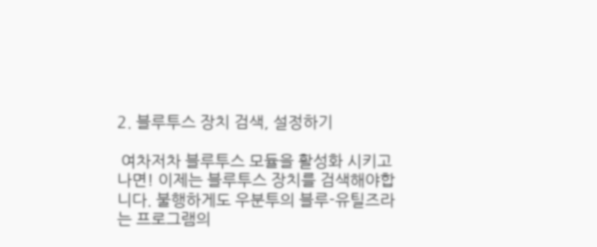2. 블루투스 장치 검색, 설정하기

 여차저차 블루투스 모듈을 활성화 시키고 나면! 이제는 블루투스 장치를 검색해야합니다. 불행하게도 우분투의 블루-유틸즈라는 프로그램의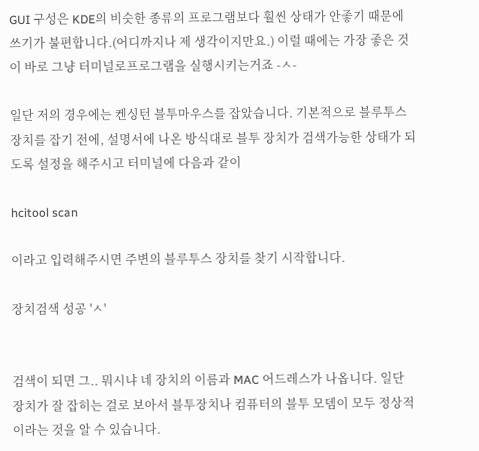GUI 구성은 KDE의 비슷한 종류의 프로그램보다 훨씬 상태가 안좋기 때문에 쓰기가 불편합니다.(어디까지나 제 생각이지만요.) 이럴 때에는 가장 좋은 것이 바로 그냥 터미널로프로그램을 실행시키는거죠 -ㅅ-

일단 저의 경우에는 켄싱턴 블투마우스를 잡았습니다. 기본적으로 블루투스 장치를 잡기 전에, 설명서에 나온 방식대로 블투 장치가 검색가능한 상태가 되도록 설정을 해주시고 터미널에 다음과 같이

hcitool scan

이라고 입력해주시면 주변의 블루투스 장치를 찾기 시작합니다.

장치검색 성공 'ㅅ'


검색이 되면 그.. 뭐시냐 네 장치의 이름과 MAC 어드레스가 나옵니다. 일단 장치가 잘 잡히는 걸로 보아서 블투장치나 컴퓨터의 블투 모뎀이 모두 정상적이라는 것을 알 수 있습니다.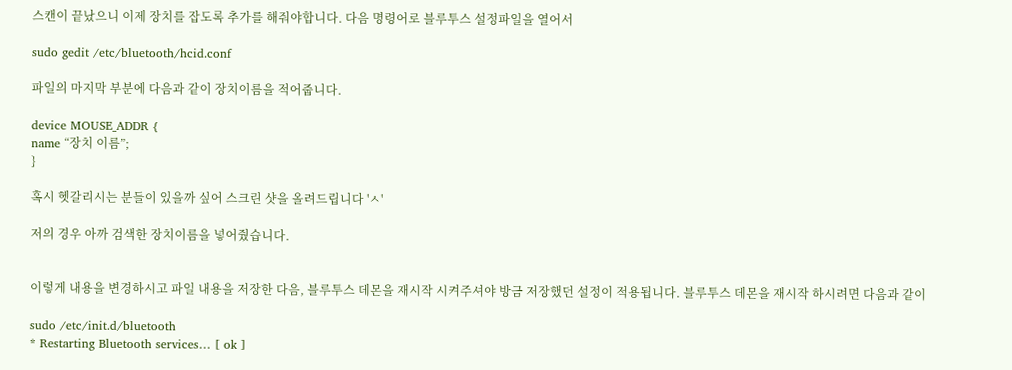스캔이 끝났으니 이제 장치를 잡도록 추가를 해줘야합니다. 다음 명령어로 블루투스 설정파일을 열어서

sudo gedit /etc/bluetooth/hcid.conf

파일의 마지막 부분에 다음과 같이 장치이름을 적어줍니다.

device MOUSE_ADDR {
name “장치 이름”;
}

혹시 헷갈리시는 분들이 있을까 싶어 스크린 샷을 올려드립니다 'ㅅ'

저의 경우 아까 검색한 장치이름을 넣어줬습니다.


이렇게 내용을 변경하시고 파일 내용을 저장한 다음, 블루투스 데몬을 재시작 시켜주셔야 방금 저장했던 설정이 적용됩니다. 블루투스 데몬을 재시작 하시려면 다음과 같이

sudo /etc/init.d/bluetooth
* Restarting Bluetooth services… [ ok ]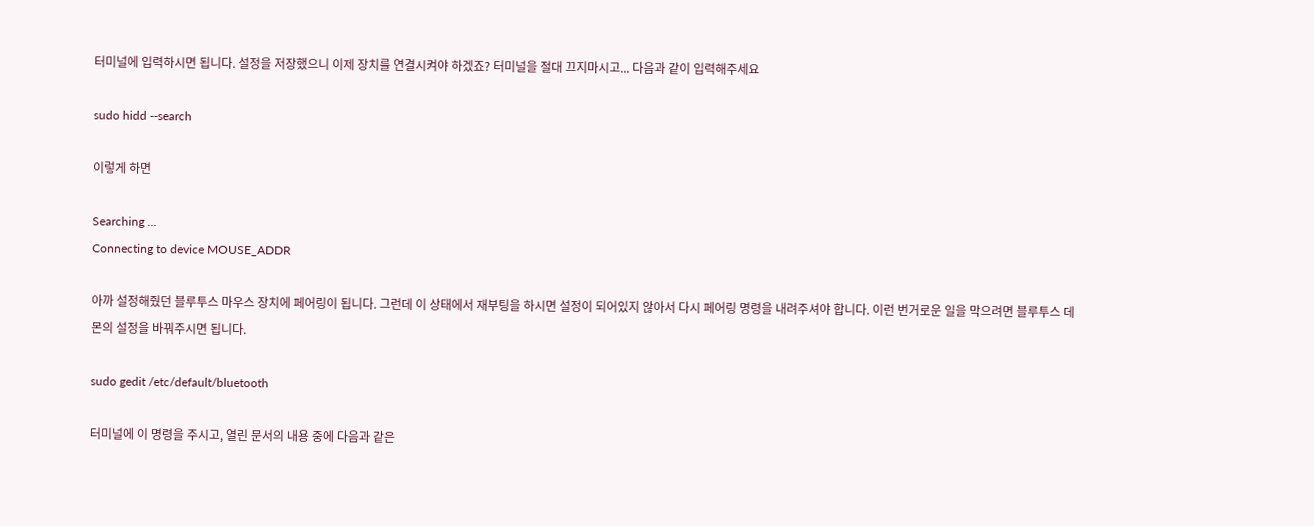터미널에 입력하시면 됩니다. 설정을 저장했으니 이제 장치를 연결시켜야 하겠죠? 터미널을 절대 끄지마시고... 다음과 같이 입력해주세요

sudo hidd --search

이렇게 하면

Searching …
Connecting to device MOUSE_ADDR

아까 설정해줬던 블루투스 마우스 장치에 페어링이 됩니다. 그런데 이 상태에서 재부팅을 하시면 설정이 되어있지 않아서 다시 페어링 명령을 내려주셔야 합니다. 이런 번거로운 일을 막으려면 블루투스 데몬의 설정을 바꿔주시면 됩니다.

sudo gedit /etc/default/bluetooth

터미널에 이 명령을 주시고, 열린 문서의 내용 중에 다음과 같은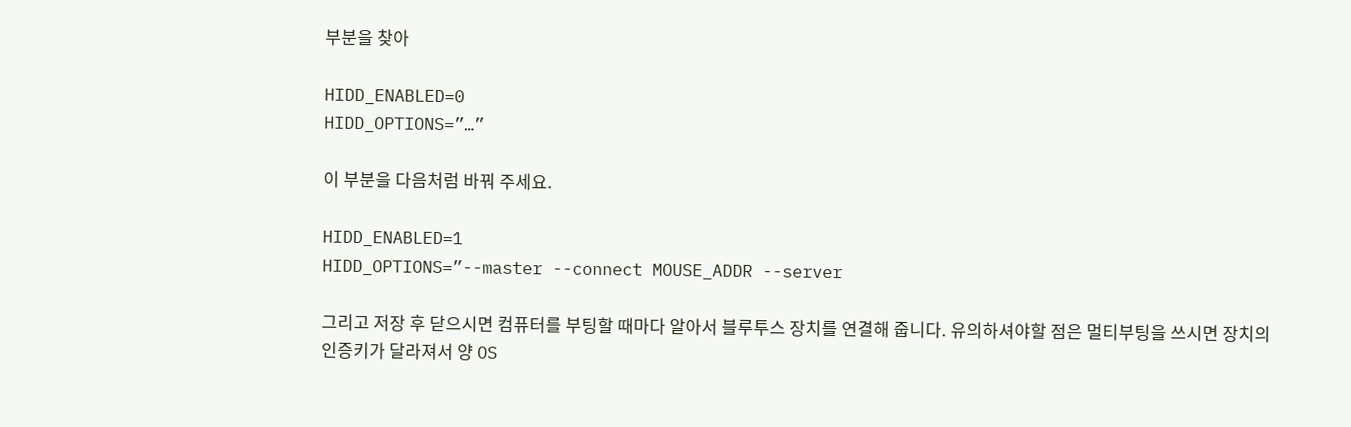부분을 찾아

HIDD_ENABLED=0
HIDD_OPTIONS=”…”

이 부분을 다음처럼 바꿔 주세요.

HIDD_ENABLED=1
HIDD_OPTIONS=”--master --connect MOUSE_ADDR --server

그리고 저장 후 닫으시면 컴퓨터를 부팅할 때마다 알아서 블루투스 장치를 연결해 줍니다. 유의하셔야할 점은 멀티부팅을 쓰시면 장치의 인증키가 달라져서 양 OS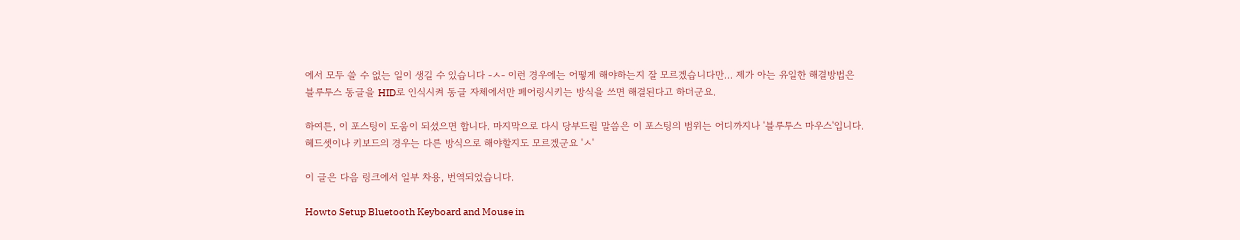에서 모두 쓸 수 없는 일이 생길 수 있습니다 -ㅅ- 이런 경우에는 어떻게 해야하는지 잘 모르겠습니다만... 제가 아는 유일한 해결방법은 블루투스 동글을 HID로 인식시켜 동글 자체에서만 페어링시키는 방식을 쓰면 해결된다고 하더군요.

하여튼, 이 포스팅이 도움이 되셨으면 합니다. 마지막으로 다시 당부드릴 말씀은 이 포스팅의 범위는 어디까지나 '블루투스 마우스'입니다. 헤드셋이나 키보드의 경우는 다른 방식으로 해야할지도 모르겠군요 'ㅅ'

이 글은 다음 링크에서 일부 차용, 번역되었습니다.

Howto Setup Bluetooth Keyboard and Mouse in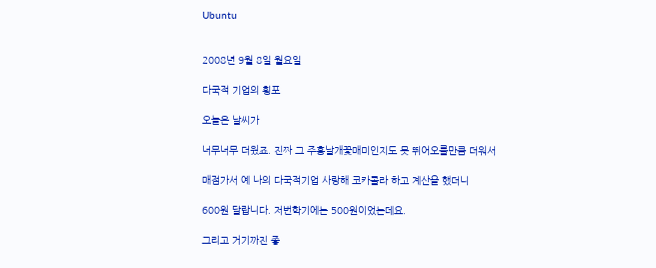Ubuntu


2008년 9월 8일 월요일

다국적 기업의 횡포

오늘은 날씨가

너무너무 더웠죠. 진짜 그 주홍날개꽃매미인지도 못 뛰어오를만큼 더워서

매점가서 예 나의 다국적기업 사랑해 코카콜라 하고 계산을 했더니

600원 달랍니다. 저번학기에는 500원이었는데요.

그리고 거기까진 좋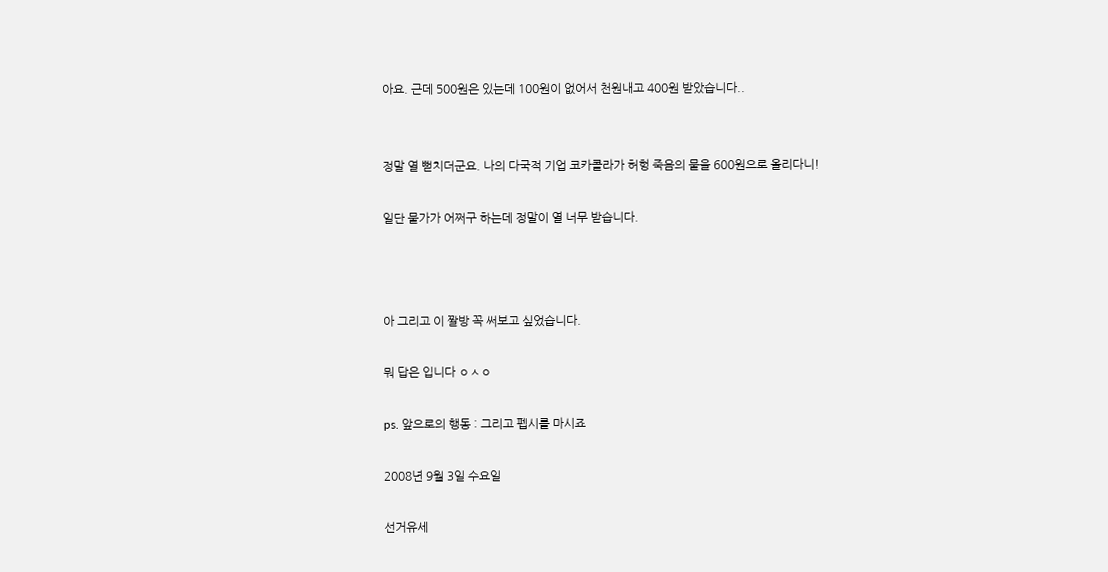아요. 근데 500원은 있는데 100원이 없어서 천원내고 400원 받았습니다..


정말 열 뻗치더군요. 나의 다국적 기업 코카콜라가 허헝 죽음의 물을 600원으로 올리다니!

일단 물가가 어쩌구 하는데 정말이 열 너무 받습니다.



아 그리고 이 짤방 꼭 써보고 싶었습니다.

뭐 답은 입니다 ㅇㅅㅇ

ps. 앞으로의 행동 : 그리고 펩시를 마시죠

2008년 9월 3일 수요일

선거유세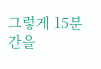그렇게 15분 간을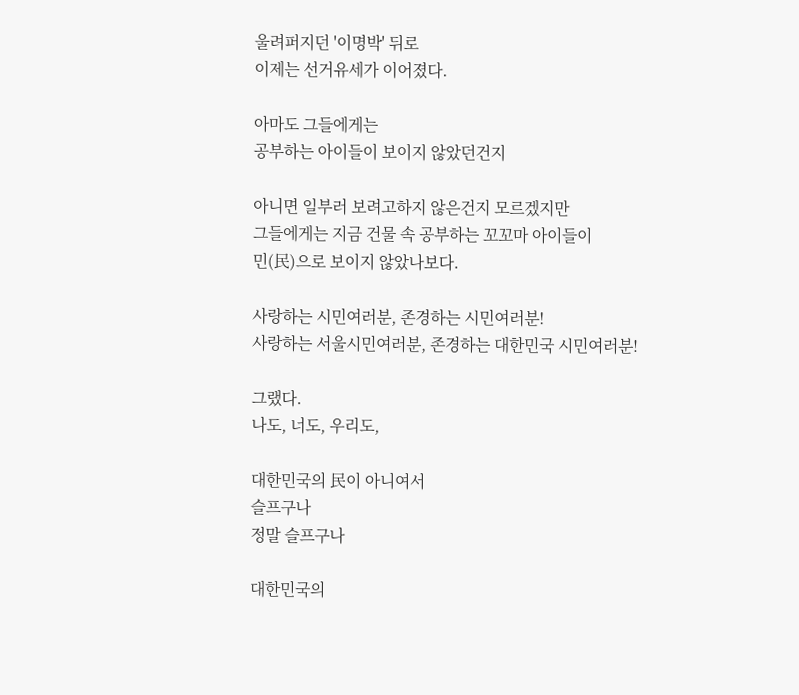울려퍼지던 '이명박' 뒤로
이제는 선거유세가 이어졌다.

아마도 그들에게는
공부하는 아이들이 보이지 않았던건지

아니면 일부러 보려고하지 않은건지 모르겠지만
그들에게는 지금 건물 속 공부하는 꼬꼬마 아이들이
민(民)으로 보이지 않았나보다.

사랑하는 시민여러분, 존경하는 시민여러분!
사랑하는 서울시민여러분, 존경하는 대한민국 시민여러분!

그랬다.
나도, 너도, 우리도,

대한민국의 民이 아니여서
슬프구나
정말 슬프구나

대한민국의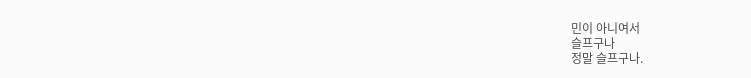민이 아니여서
슬프구나
정말 슬프구나.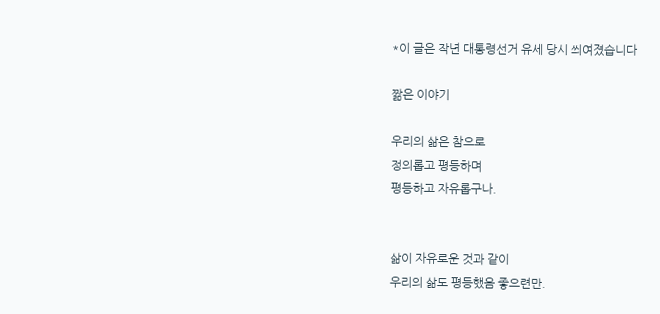*이 글은 작년 대통령선거 유세 당시 씌여졌습니다

짦은 이야기

우리의 삶은 참으로
정의롭고 평등하며
평등하고 자유롭구나.


삶이 자유로운 것과 같이
우리의 삶도 평등했음 좋으련만.